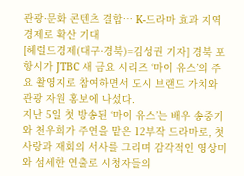관광·문화 콘텐츠 결합… K-드라마 효과 지역경제로 확산 기대
[헤럴드경제(대구·경북)=김성권 기자] 경북 포항시가 JTBC 새 금요 시리즈 ‘마이 유스’의 주요 촬영지로 참여하면서 도시 브랜드 가치와 관광 자원 홍보에 나섰다.
지난 5일 첫 방송된 ‘마이 유스’는 배우 송중기와 천우희가 주연을 맡은 12부작 드라마로, 첫사랑과 재회의 서사를 그리며 감각적인 영상미와 섬세한 연출로 시청자들의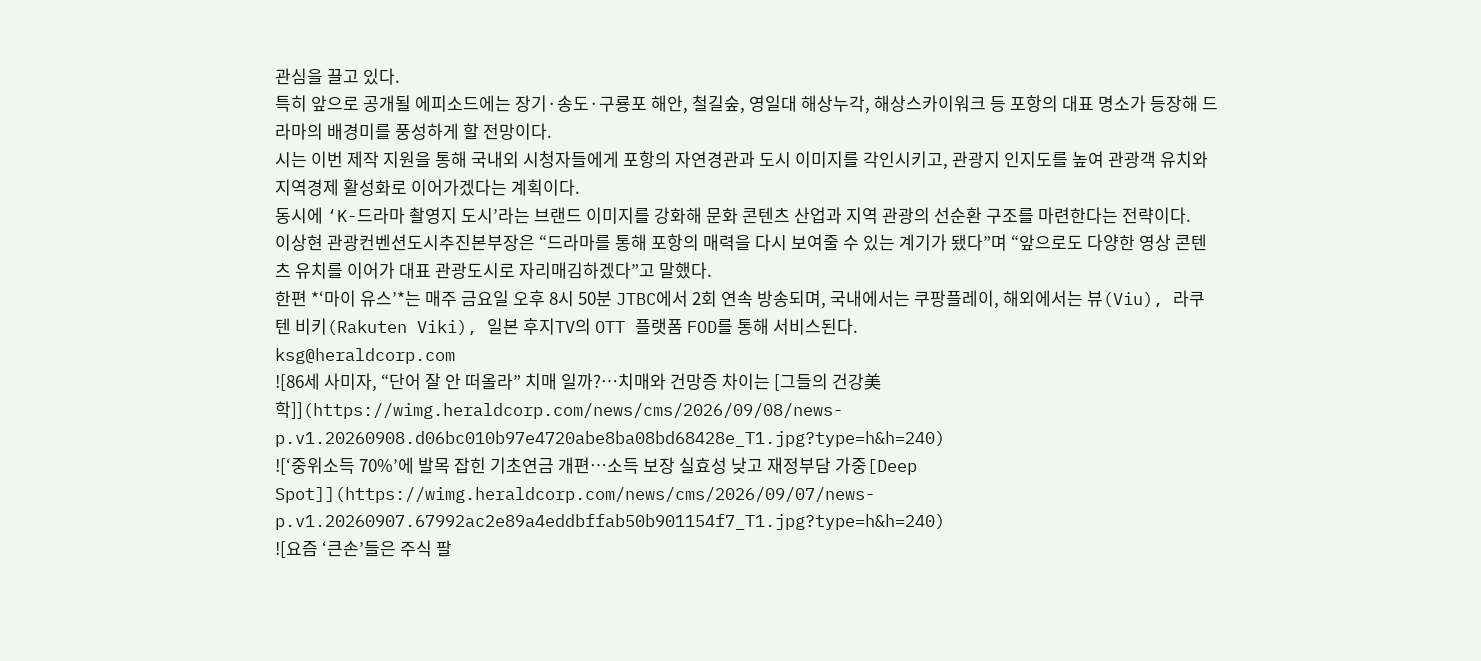관심을 끌고 있다.
특히 앞으로 공개될 에피소드에는 장기·송도·구룡포 해안, 철길숲, 영일대 해상누각, 해상스카이워크 등 포항의 대표 명소가 등장해 드라마의 배경미를 풍성하게 할 전망이다.
시는 이번 제작 지원을 통해 국내외 시청자들에게 포항의 자연경관과 도시 이미지를 각인시키고, 관광지 인지도를 높여 관광객 유치와 지역경제 활성화로 이어가겠다는 계획이다.
동시에 ‘K-드라마 촬영지 도시’라는 브랜드 이미지를 강화해 문화 콘텐츠 산업과 지역 관광의 선순환 구조를 마련한다는 전략이다.
이상현 관광컨벤션도시추진본부장은 “드라마를 통해 포항의 매력을 다시 보여줄 수 있는 계기가 됐다”며 “앞으로도 다양한 영상 콘텐츠 유치를 이어가 대표 관광도시로 자리매김하겠다”고 말했다.
한편 *‘마이 유스’*는 매주 금요일 오후 8시 50분 JTBC에서 2회 연속 방송되며, 국내에서는 쿠팡플레이, 해외에서는 뷰(Viu), 라쿠텐 비키(Rakuten Viki), 일본 후지TV의 OTT 플랫폼 FOD를 통해 서비스된다.
ksg@heraldcorp.com
![86세 사미자, “단어 잘 안 떠올라” 치매 일까?…치매와 건망증 차이는 [그들의 건강美학]](https://wimg.heraldcorp.com/news/cms/2026/09/08/news-p.v1.20260908.d06bc010b97e4720abe8ba08bd68428e_T1.jpg?type=h&h=240)
![‘중위소득 70%’에 발목 잡힌 기초연금 개편…소득 보장 실효성 낮고 재정부담 가중[Deep Spot]](https://wimg.heraldcorp.com/news/cms/2026/09/07/news-p.v1.20260907.67992ac2e89a4eddbffab50b901154f7_T1.jpg?type=h&h=240)
![요즘 ‘큰손’들은 주식 팔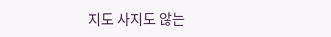지도 사지도 않는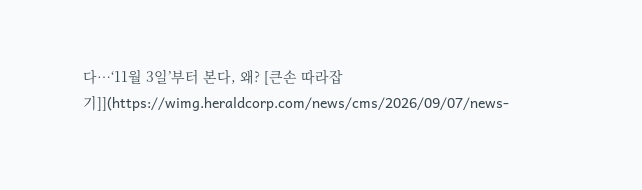다…‘11월 3일’부터 본다, 왜? [큰손 따라잡기]](https://wimg.heraldcorp.com/news/cms/2026/09/07/news-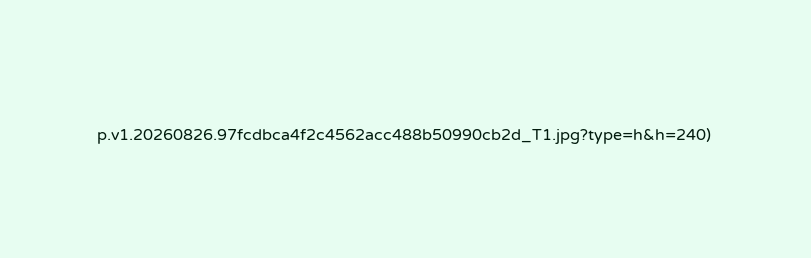p.v1.20260826.97fcdbca4f2c4562acc488b50990cb2d_T1.jpg?type=h&h=240)